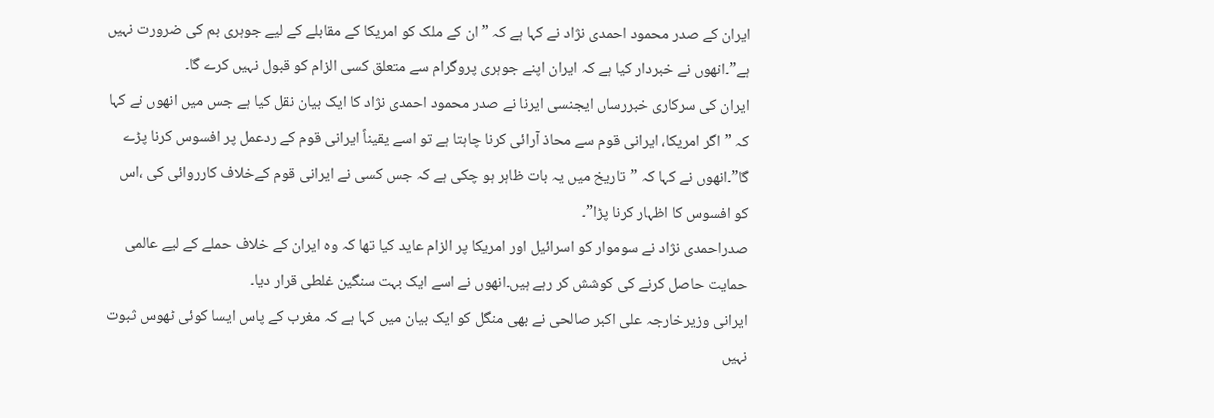ایران کے صدر محمود احمدی نژاد نے کہا ہے کہ ”ان کے ملک کو امریکا کے مقابلے کے لیے جوہری بم کی ضرورت نہیں ہے”۔انھوں نے خبردار کیا ہے کہ ایران اپنے جوہری پروگرام سے متعلق کسی الزام کو قبول نہیں کرے گا۔
ایران کی سرکاری خبررساں ایجنسی ایرنا نے صدر محمود احمدی نژاد کا ایک بیان نقل کیا ہے جس میں انھوں نے کہا کہ ”اگر امریکا، ایرانی قوم سے محاذ آرائی کرنا چاہتا ہے تو اسے یقیناً ایرانی قوم کے ردعمل پر افسوس کرنا پڑے گا”۔انھوں نے کہا کہ ”تاریخ میں یہ بات ظاہر ہو چکی ہے کہ جس کسی نے ایرانی قوم کےخلاف کارروائی کی ،اس کو افسوس کا اظہار کرنا پڑا”۔
صدراحمدی نژاد نے سوموار کو اسرائیل اور امریکا پر الزام عاید کیا تھا کہ وہ ایران کے خلاف حملے کے لیے عالمی حمایت حاصل کرنے کی کوشش کر رہے ہیں۔انھوں نے اسے ایک بہت سنگین غلطی قرار دیا۔
ایرانی وزیرخارجہ علی اکبر صالحی نے بھی منگل کو ایک بیان میں کہا ہے کہ مغرب کے پاس ایسا کوئی ٹھوس ثبوت نہیں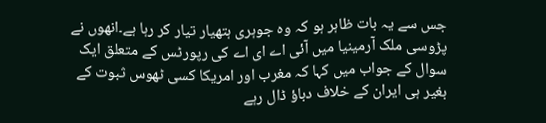جس سے یہ بات ظاہر ہو کہ وہ جوہری ہتھیار تیار کر رہا ہے۔انھوں نے پڑوسی ملک آرمینیا میں آئی اے ای اے کی رپورٹس کے متعلق ایک سوال کے جواب میں کہا کہ مغرب اور امریکا کسی ٹھوس ثبوت کے بغیر ہی ایران کے خلاف دباؤ ڈال رہے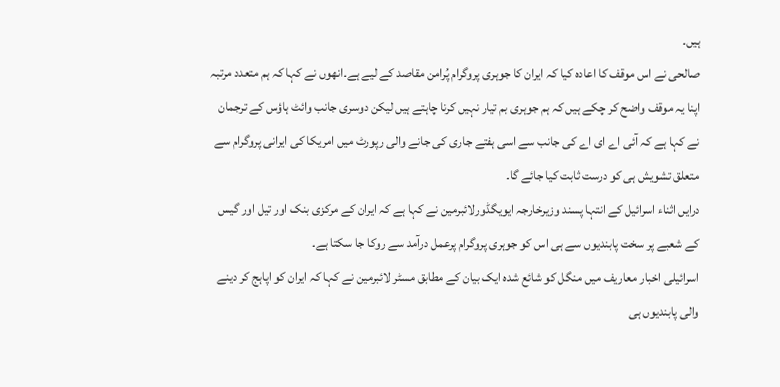ہیں۔
صالحی نے اس موقف کا اعادہ کیا کہ ایران کا جوہری پروگرام پُرامن مقاصد کے لیے ہے۔انھوں نے کہا کہ ہم متعدد مرتبہ اپنا یہ موقف واضح کر چکے ہیں کہ ہم جوہری بم تیار نہیں کرنا چاہتے ہیں لیکن دوسری جانب وائٹ ہاؤس کے ترجمان نے کہا ہے کہ آئی اے ای اے کی جانب سے اسی ہفتے جاری کی جانے والی رپورٹ میں امریکا کی ایرانی پروگرام سے متعلق تشویش ہی کو درست ثابت کیا جائے گا۔
درایں اثناء اسرائیل کے انتہا پسند وزیرخارجہ ایویگڈورلائبرمین نے کہا ہے کہ ایران کے مرکزی بنک اور تیل اور گیس کے شعبے پر سخت پابندیوں سے ہی اس کو جوہری پروگرام پرعمل درآمد سے روکا جا سکتا ہے۔
اسرائیلی اخبار معاریف میں منگل کو شائع شدہ ایک بیان کے مطابق مسٹر لائبرمین نے کہا کہ ایران کو اپاہج کر دینے والی پابندیوں ہی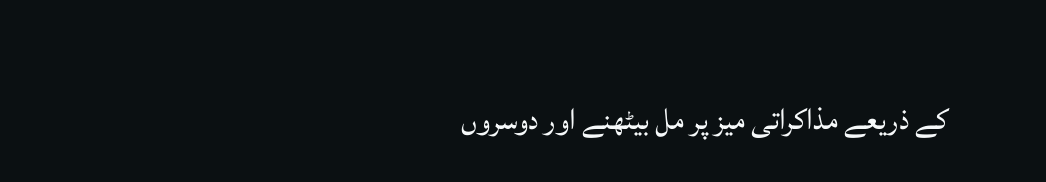کے ذریعے مذاکراتی میز پر مل بیٹھنے اور دوسروں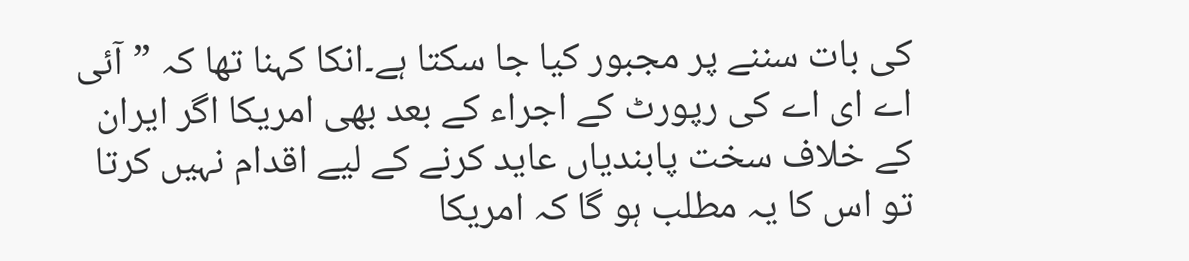کی بات سننے پر مجبور کیا جا سکتا ہے۔انکا کہنا تھا کہ ”آئی اے ای اے کی رپورٹ کے اجراء کے بعد بھی امریکا اگر ایران کے خلاف سخت پابندیاں عاید کرنے کے لیے اقدام نہیں کرتا تو اس کا یہ مطلب ہو گا کہ امریکا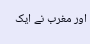اور مغرب نے ایک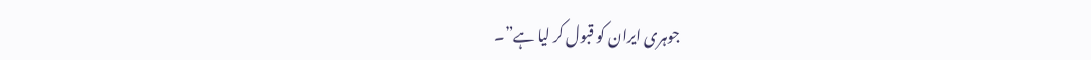جوہری ایران کو قبول کر لیا ہے”۔